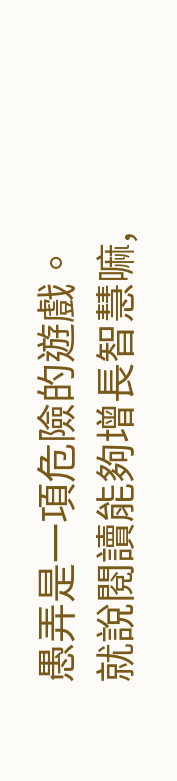愚弄是一項危險的遊戲。
就說閱讀能夠增長智慧嘛,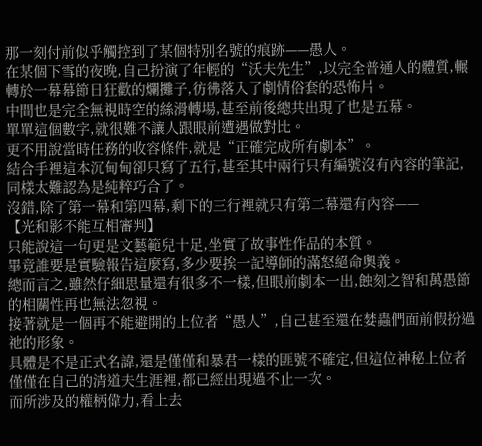那一刻付前似乎觸控到了某個特別名號的痕跡——愚人。
在某個下雪的夜晚,自己扮演了年輕的“沃夫先生”,以完全普通人的體質,輾轉於一幕幕節日狂歡的爛攤子,彷彿落入了劇情俗套的恐怖片。
中間也是完全無視時空的絲滑轉場,甚至前後總共出現了也是五幕。
單單這個數字,就很難不讓人跟眼前遭遇做對比。
更不用說當時任務的收容條件,就是“正確完成所有劇本”。
結合手裡這本沉甸甸卻只寫了五行,甚至其中兩行只有編號沒有內容的筆記,同樣太難認為是純粹巧合了。
沒錯,除了第一幕和第四幕,剩下的三行裡就只有第二幕還有內容——
【光和影不能互相審判】
只能說這一句更是文藝範兒十足,坐實了故事性作品的本質。
畢竟誰要是實驗報告這麼寫,多少要挨一記導師的滿怒絕命奧義。
總而言之,雖然仔細思量還有很多不一樣,但眼前劇本一出,蝕刻之智和萬愚節的相關性再也無法忽視。
接著就是一個再不能避開的上位者“愚人”,自己甚至還在婪蟲們面前假扮過祂的形象。
具體是不是正式名諱,還是僅僅和暴君一樣的匪號不確定,但這位神秘上位者僅僅在自己的清道夫生涯裡,都已經出現過不止一次。
而所涉及的權柄偉力,看上去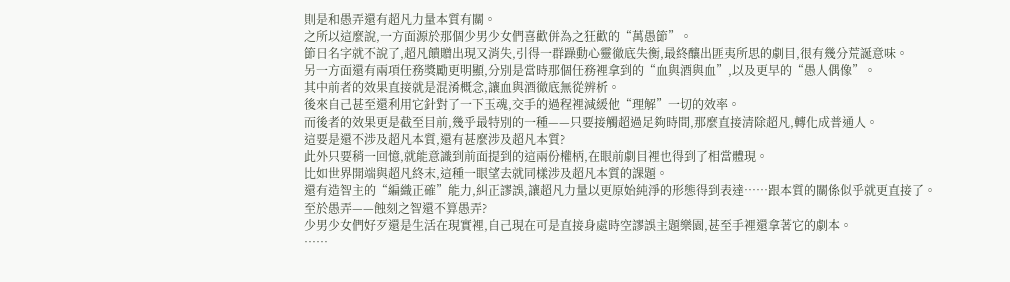則是和愚弄還有超凡力量本質有關。
之所以這麼說,一方面源於那個少男少女們喜歡併為之狂歡的“萬愚節”。
節日名字就不說了,超凡饋贈出現又消失,引得一群躁動心靈徹底失衡,最終釀出匪夷所思的劇目,很有幾分荒誕意味。
另一方面還有兩項任務獎勵更明顯,分別是當時那個任務裡拿到的“血與酒與血”,以及更早的“愚人偶像”。
其中前者的效果直接就是混淆概念,讓血與酒徹底無從辨析。
後來自己甚至還利用它針對了一下玉魂,交手的過程裡減緩他“理解”一切的效率。
而後者的效果更是截至目前,幾乎最特別的一種——只要接觸超過足夠時間,那麼直接清除超凡,轉化成普通人。
這要是還不涉及超凡本質,還有甚麼涉及超凡本質?
此外只要稍一回憶,就能意識到前面提到的這兩份權柄,在眼前劇目裡也得到了相當體現。
比如世界開端與超凡終末,這種一眼望去就同樣涉及超凡本質的課題。
還有造智主的“編織正確”能力,糾正謬誤,讓超凡力量以更原始純淨的形態得到表達……跟本質的關係似乎就更直接了。
至於愚弄——蝕刻之智還不算愚弄?
少男少女們好歹還是生活在現實裡,自己現在可是直接身處時空謬誤主題樂園,甚至手裡還拿著它的劇本。
……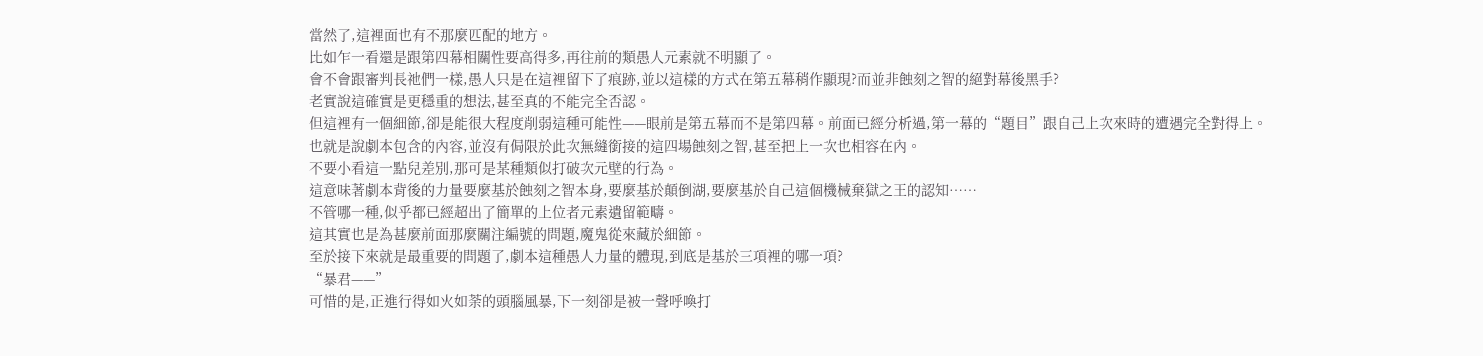當然了,這裡面也有不那麼匹配的地方。
比如乍一看還是跟第四幕相關性要高得多,再往前的類愚人元素就不明顯了。
會不會跟審判長祂們一樣,愚人只是在這裡留下了痕跡,並以這樣的方式在第五幕稍作顯現?而並非蝕刻之智的絕對幕後黑手?
老實說這確實是更穩重的想法,甚至真的不能完全否認。
但這裡有一個細節,卻是能很大程度削弱這種可能性——眼前是第五幕而不是第四幕。前面已經分析過,第一幕的“題目”跟自己上次來時的遭遇完全對得上。
也就是說劇本包含的內容,並沒有侷限於此次無縫銜接的這四場蝕刻之智,甚至把上一次也相容在內。
不要小看這一點兒差別,那可是某種類似打破次元壁的行為。
這意味著劇本背後的力量要麼基於蝕刻之智本身,要麼基於顛倒湖,要麼基於自己這個機械棄獄之王的認知……
不管哪一種,似乎都已經超出了簡單的上位者元素遺留範疇。
這其實也是為甚麼前面那麼關注編號的問題,魔鬼從來藏於細節。
至於接下來就是最重要的問題了,劇本這種愚人力量的體現,到底是基於三項裡的哪一項?
“暴君——”
可惜的是,正進行得如火如荼的頭腦風暴,下一刻卻是被一聲呼喚打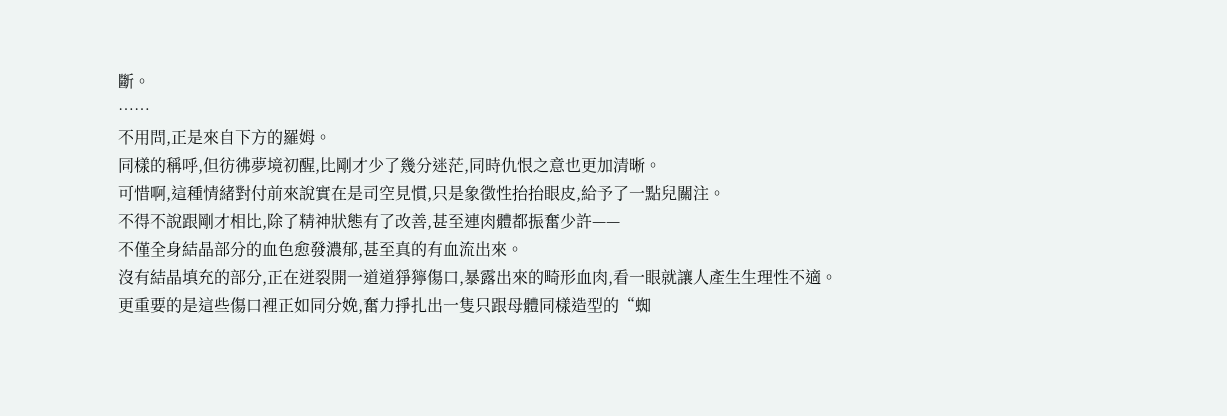斷。
……
不用問,正是來自下方的羅姆。
同樣的稱呼,但彷彿夢境初醒,比剛才少了幾分迷茫,同時仇恨之意也更加清晰。
可惜啊,這種情緒對付前來說實在是司空見慣,只是象徵性抬抬眼皮,給予了一點兒關注。
不得不說跟剛才相比,除了精神狀態有了改善,甚至連肉體都振奮少許——
不僅全身結晶部分的血色愈發濃郁,甚至真的有血流出來。
沒有結晶填充的部分,正在迸裂開一道道猙獰傷口,暴露出來的畸形血肉,看一眼就讓人產生生理性不適。
更重要的是這些傷口裡正如同分娩,奮力掙扎出一隻只跟母體同樣造型的“蜘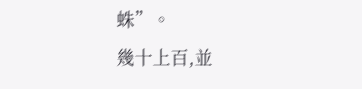蛛”。
幾十上百,並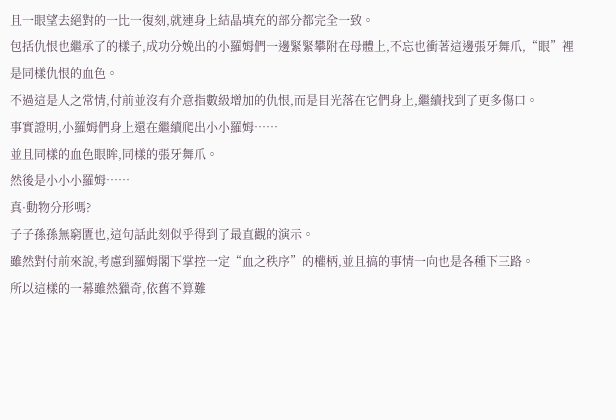且一眼望去絕對的一比一復刻,就連身上結晶填充的部分都完全一致。
包括仇恨也繼承了的樣子,成功分娩出的小羅姆們一邊緊緊攀附在母體上,不忘也衝著這邊張牙舞爪,“眼”裡是同樣仇恨的血色。
不過這是人之常情,付前並沒有介意指數級增加的仇恨,而是目光落在它們身上,繼續找到了更多傷口。
事實證明,小羅姆們身上還在繼續爬出小小羅姆……
並且同樣的血色眼眸,同樣的張牙舞爪。
然後是小小小羅姆……
真·動物分形嗎?
子子孫孫無窮匱也,這句話此刻似乎得到了最直觀的演示。
雖然對付前來說,考慮到羅姆閣下掌控一定“血之秩序”的權柄,並且搞的事情一向也是各種下三路。
所以這樣的一幕雖然獵奇,依舊不算難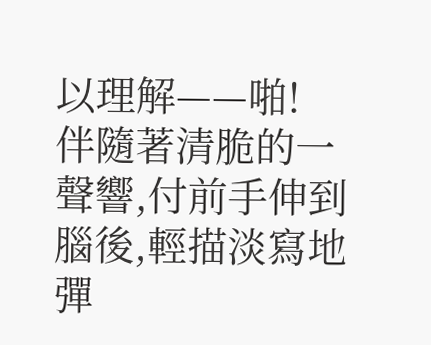以理解——啪!
伴隨著清脆的一聲響,付前手伸到腦後,輕描淡寫地彈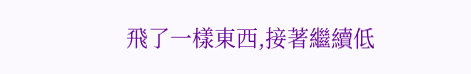飛了一樣東西,接著繼續低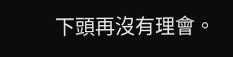下頭再沒有理會。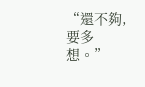“還不夠,要多想。”